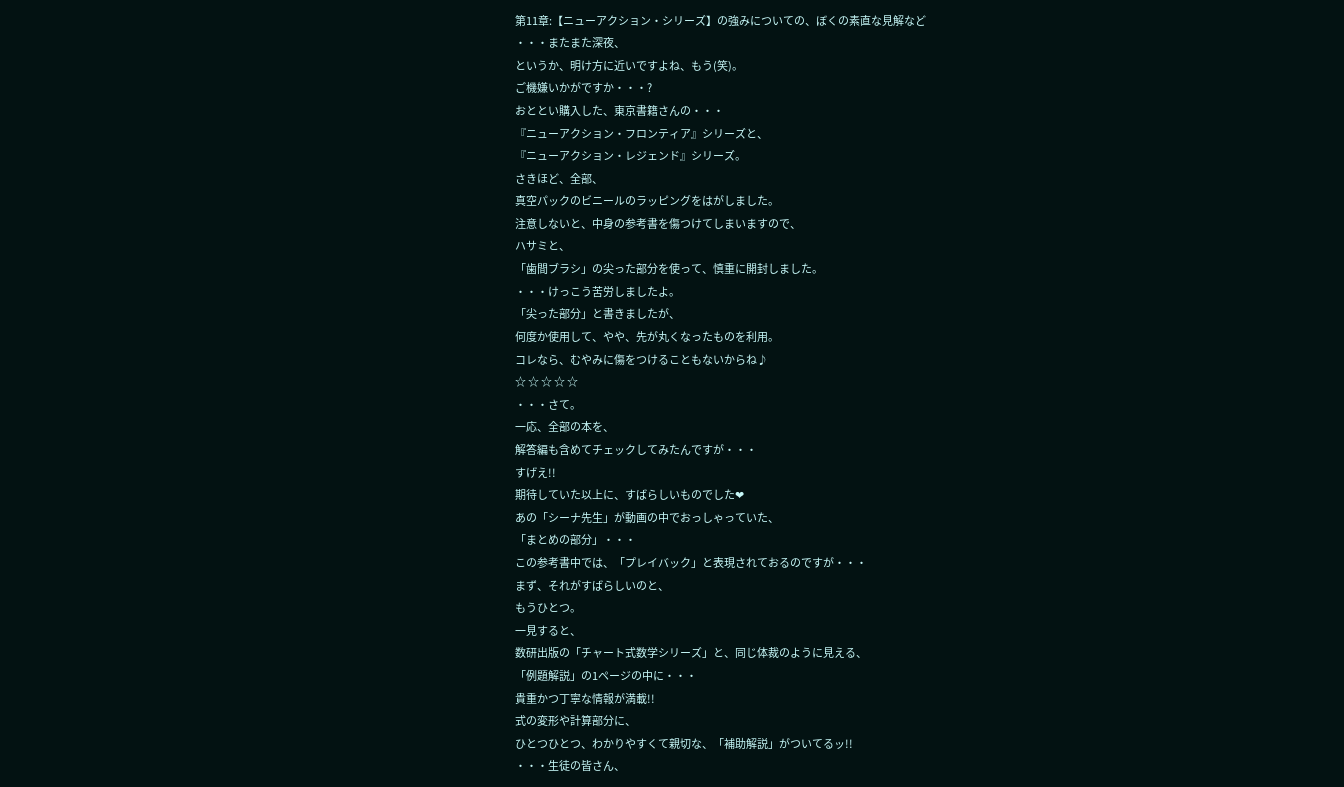第11章:【ニューアクション・シリーズ】の強みについての、ぼくの素直な見解など
・・・またまた深夜、
というか、明け方に近いですよね、もう(笑)。
ご機嫌いかがですか・・・?
おととい購入した、東京書籍さんの・・・
『ニューアクション・フロンティア』シリーズと、
『ニューアクション・レジェンド』シリーズ。
さきほど、全部、
真空パックのビニールのラッピングをはがしました。
注意しないと、中身の参考書を傷つけてしまいますので、
ハサミと、
「歯間ブラシ」の尖った部分を使って、慎重に開封しました。
・・・けっこう苦労しましたよ。
「尖った部分」と書きましたが、
何度か使用して、やや、先が丸くなったものを利用。
コレなら、むやみに傷をつけることもないからね♪
☆ ☆ ☆ ☆ ☆
・・・さて。
一応、全部の本を、
解答編も含めてチェックしてみたんですが・・・
すげえ!!
期待していた以上に、すばらしいものでした❤
あの「シーナ先生」が動画の中でおっしゃっていた、
「まとめの部分」・・・
この参考書中では、「プレイバック」と表現されておるのですが・・・
まず、それがすばらしいのと、
もうひとつ。
一見すると、
数研出版の「チャート式数学シリーズ」と、同じ体裁のように見える、
「例題解説」の1ページの中に・・・
貴重かつ丁寧な情報が満載!!
式の変形や計算部分に、
ひとつひとつ、わかりやすくて親切な、「補助解説」がついてるッ!!
・・・生徒の皆さん、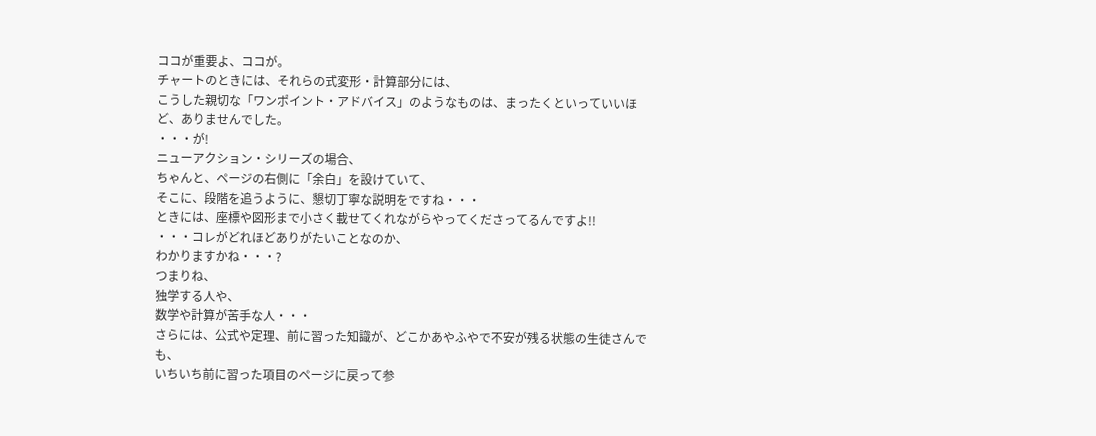ココが重要よ、ココが。
チャートのときには、それらの式変形・計算部分には、
こうした親切な「ワンポイント・アドバイス」のようなものは、まったくといっていいほど、ありませんでした。
・・・が!
ニューアクション・シリーズの場合、
ちゃんと、ページの右側に「余白」を設けていて、
そこに、段階を追うように、懇切丁寧な説明をですね・・・
ときには、座標や図形まで小さく載せてくれながらやってくださってるんですよ!!
・・・コレがどれほどありがたいことなのか、
わかりますかね・・・?
つまりね、
独学する人や、
数学や計算が苦手な人・・・
さらには、公式や定理、前に習った知識が、どこかあやふやで不安が残る状態の生徒さんでも、
いちいち前に習った項目のページに戻って参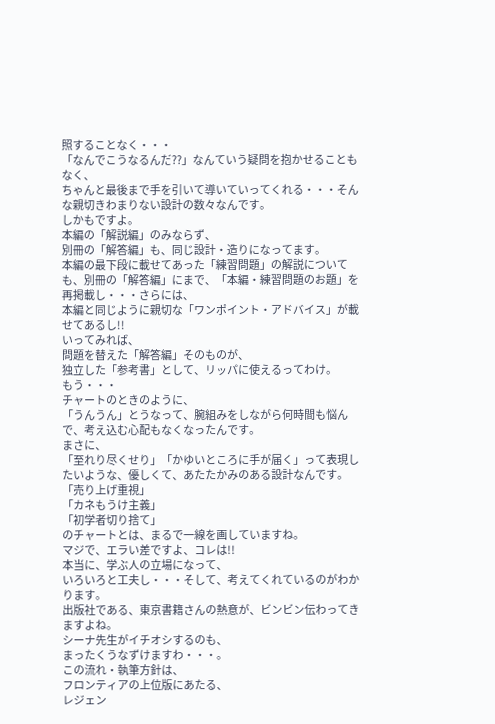照することなく・・・
「なんでこうなるんだ??」なんていう疑問を抱かせることもなく、
ちゃんと最後まで手を引いて導いていってくれる・・・そんな親切きわまりない設計の数々なんです。
しかもですよ。
本編の「解説編」のみならず、
別冊の「解答編」も、同じ設計・造りになってます。
本編の最下段に載せてあった「練習問題」の解説についても、別冊の「解答編」にまで、「本編・練習問題のお題」を再掲載し・・・さらには、
本編と同じように親切な「ワンポイント・アドバイス」が載せてあるし!!
いってみれば、
問題を替えた「解答編」そのものが、
独立した「参考書」として、リッパに使えるってわけ。
もう・・・
チャートのときのように、
「うんうん」とうなって、腕組みをしながら何時間も悩んで、考え込む心配もなくなったんです。
まさに、
「至れり尽くせり」「かゆいところに手が届く」って表現したいような、優しくて、あたたかみのある設計なんです。
「売り上げ重視」
「カネもうけ主義」
「初学者切り捨て」
のチャートとは、まるで一線を画していますね。
マジで、エラい差ですよ、コレは!!
本当に、学ぶ人の立場になって、
いろいろと工夫し・・・そして、考えてくれているのがわかります。
出版社である、東京書籍さんの熱意が、ビンビン伝わってきますよね。
シーナ先生がイチオシするのも、
まったくうなずけますわ・・・。
この流れ・執筆方針は、
フロンティアの上位版にあたる、
レジェン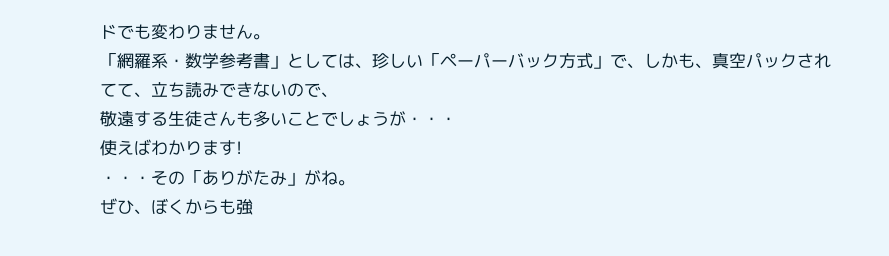ドでも変わりません。
「網羅系・数学参考書」としては、珍しい「ペーパーバック方式」で、しかも、真空パックされてて、立ち読みできないので、
敬遠する生徒さんも多いことでしょうが・・・
使えばわかります!
・・・その「ありがたみ」がね。
ぜひ、ぼくからも強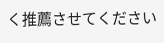く推薦させてください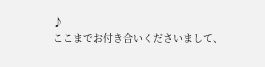♪
ここまでお付き合いくださいまして、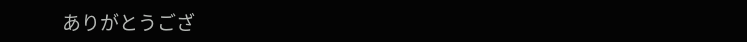ありがとうござ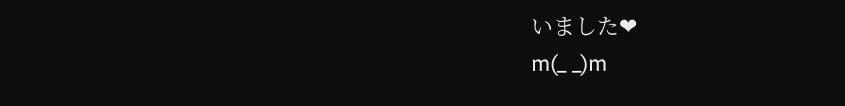いました❤
m(_ _)m